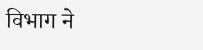विभाग ने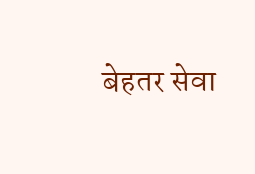बेहतर सेवा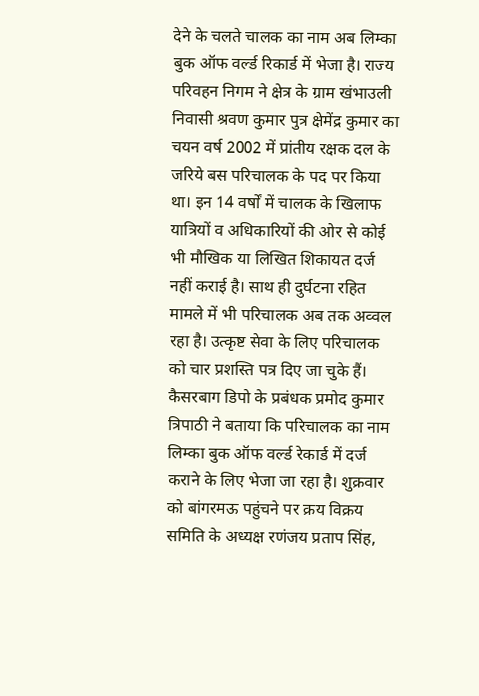देने के चलते चालक का नाम अब लिम्का बुक ऑफ वर्ल्ड रिकार्ड में भेजा है। राज्य परिवहन निगम ने क्षेत्र के ग्राम खंभाउली निवासी श्रवण कुमार पुत्र क्षेमेंद्र कुमार का चयन वर्ष 2002 में प्रांतीय रक्षक दल के जरिये बस परिचालक के पद पर किया था। इन 14 वर्षों में चालक के खिलाफ यात्रियों व अधिकारियों की ओर से कोई भी मौखिक या लिखित शिकायत दर्ज नहीं कराई है। साथ ही दुर्घटना रहित मामले में भी परिचालक अब तक अव्वल रहा है। उत्कृष्ट सेवा के लिए परिचालक को चार प्रशस्ति पत्र दिए जा चुके हैं। कैसरबाग डिपो के प्रबंधक प्रमोद कुमार त्रिपाठी ने बताया कि परिचालक का नाम लिम्का बुक ऑफ वर्ल्ड रेकार्ड में दर्ज कराने के लिए भेजा जा रहा है। शुक्रवार को बांगरमऊ पहुंचने पर क्रय विक्रय समिति के अध्यक्ष रणंजय प्रताप सिंह,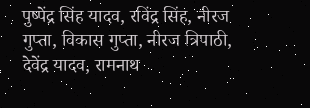पुष्पेंद्र सिंह यादव, रविंद्र सिंह, नीरज गुप्ता, विकास गुप्ता, नीरज त्रिपाठी, देवेंद्र यादव, रामनाथ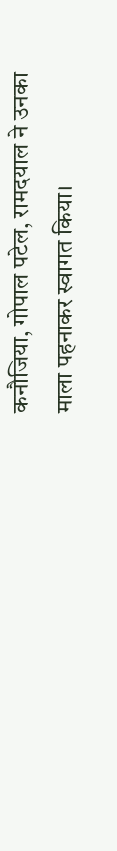कनौजिया, गोपाल पटेल, रामदयाल ने उनका माला पहनाकर स्वागत किया।